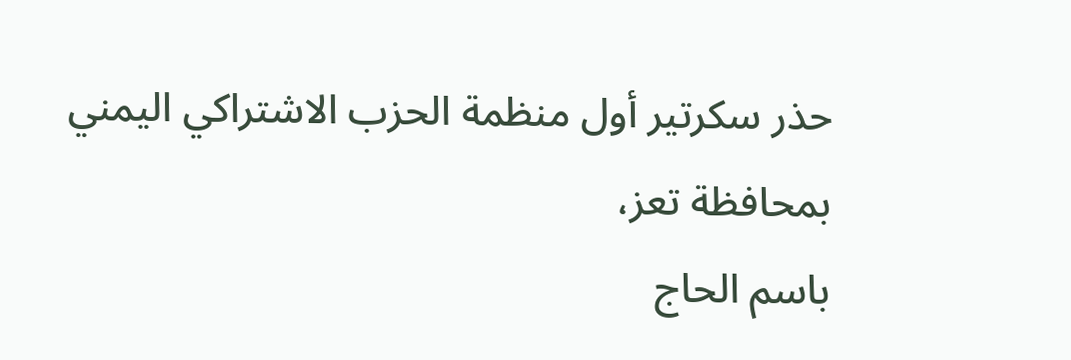حذر سكرتير أول منظمة الحزب الاشتراكي اليمني بمحافظة تعز،
باسم الحاج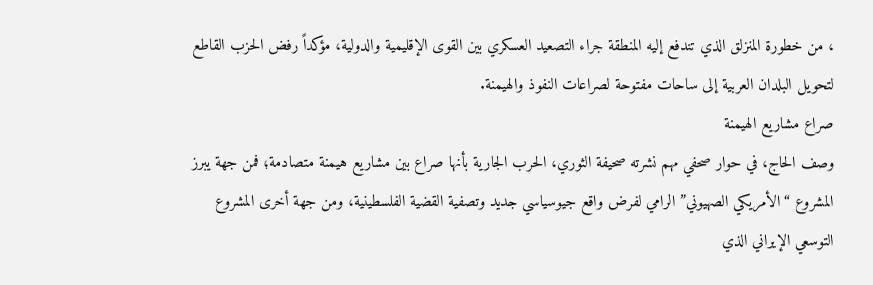، من خطورة المنزلق الذي تندفع إليه المنطقة جراء التصعيد العسكري بين القوى الإقليمية والدولية، مؤكداً رفض الحزب القاطع لتحويل البلدان العربية إلى ساحات مفتوحة لصراعات النفوذ والهيمنة.
صراع مشاريع الهيمنة
وصف الحاج، في حوار صحفي مهم نشرته صحيفة الثوري، الحرب الجارية بأنها صراع بين مشاريع هيمنة متصادمة؛ فمن جهة يبرز المشروع “الأمريكي الصهيوني” الرامي لفرض واقع جيوسياسي جديد وتصفية القضية الفلسطينية، ومن جهة أخرى المشروع التوسعي الإيراني الذي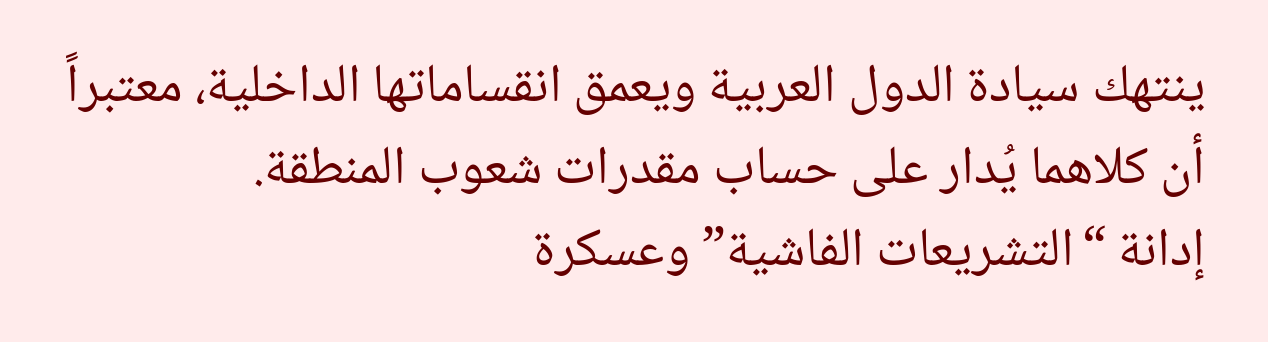ينتهك سيادة الدول العربية ويعمق انقساماتها الداخلية، معتبراً أن كلاهما يُدار على حساب مقدرات شعوب المنطقة.
إدانة “التشريعات الفاشية” وعسكرة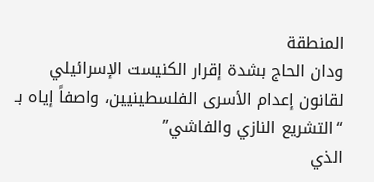المنطقة
ودان الحاج بشدة إقرار الكنيست الإسرائيلي لقانون إعدام الأسرى الفلسطينيين، واصفاً إياه بـ
“التشريع النازي والفاشي”
الذي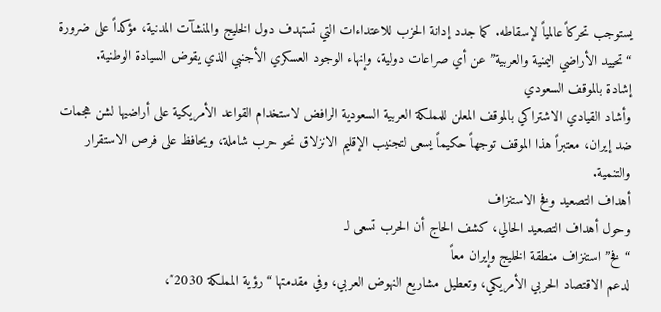يستوجب تحركاً عالمياً لإسقاطه. كما جدد إدانة الحزب للاعتداءات التي تستهدف دول الخليج والمنشآت المدنية، مؤكداً على ضرورة “تحييد الأراضي اليمنية والعربية” عن أي صراعات دولية، وإنهاء الوجود العسكري الأجنبي الذي يقوض السيادة الوطنية.
إشادة بالموقف السعودي
وأشاد القيادي الاشتراكي بالموقف المعلن للمملكة العربية السعودية الرافض لاستخدام القواعد الأمريكية على أراضيها لشن هجمات ضد إيران، معتبراً هذا الموقف توجهاً حكيماً يسعى لتجنيب الإقليم الانزلاق نحو حرب شاملة، ويحافظ على فرص الاستقرار والتنمية.
أهداف التصعيد وفخ الاستنزاف
وحول أهداف التصعيد الحالي، كشف الحاج أن الحرب تسعى لـ
“فخ” استنزاف منطقة الخليج وإيران معاً
لدعم الاقتصاد الحربي الأمريكي، وتعطيل مشاريع النهوض العربي، وفي مقدمتها “رؤية المملكة 2030″،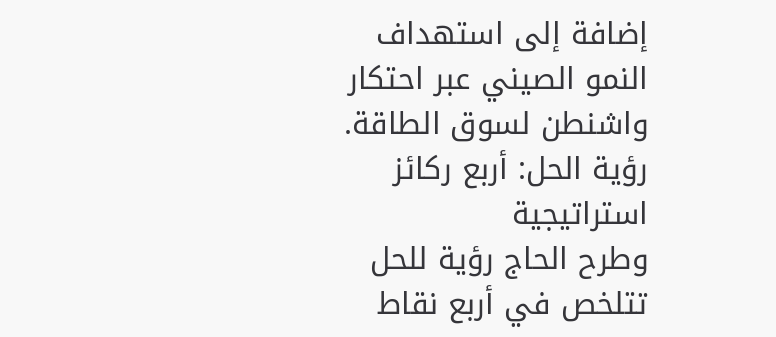إضافة إلى استهداف النمو الصيني عبر احتكار واشنطن لسوق الطاقة.
رؤية الحل: أربع ركائز استراتيجية
وطرح الحاج رؤية للحل تتلخص في أربع نقاط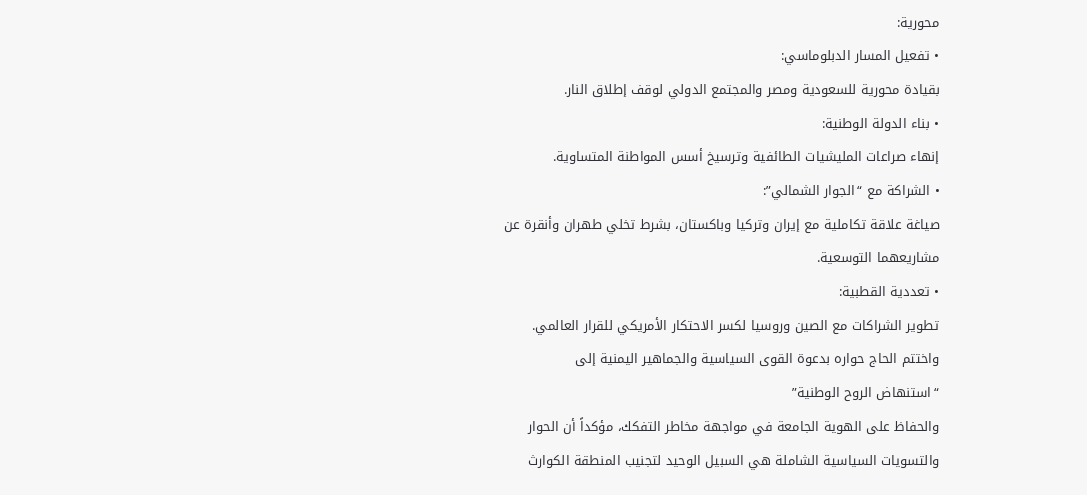محورية:
• تفعيل المسار الدبلوماسي:
بقيادة محورية للسعودية ومصر والمجتمع الدولي لوقف إطلاق النار.
• بناء الدولة الوطنية:
إنهاء صراعات المليشيات الطائفية وترسيخ أسس المواطنة المتساوية.
• الشراكة مع “الجوار الشمالي”:
صياغة علاقة تكاملية مع إيران وتركيا وباكستان، بشرط تخلي طهران وأنقرة عن مشاريعهما التوسعية.
• تعددية القطبية:
تطوير الشراكات مع الصين وروسيا لكسر الاحتكار الأمريكي للقرار العالمي.
واختتم الحاج حواره بدعوة القوى السياسية والجماهير اليمنية إلى
“استنهاض الروح الوطنية”
والحفاظ على الهوية الجامعة في مواجهة مخاطر التفكك، مؤكداً أن الحوار والتسويات السياسية الشاملة هي السبيل الوحيد لتجنيب المنطقة الكوارث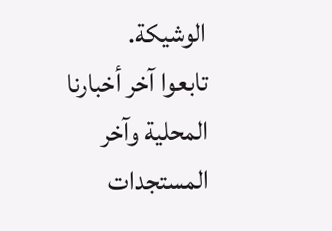الوشيكة.
تابعوا آخر أخبارنا المحلية وآخر المستجدات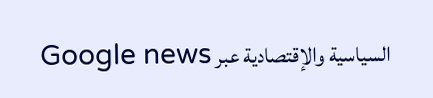السياسية والإقتصادية عبر Google news